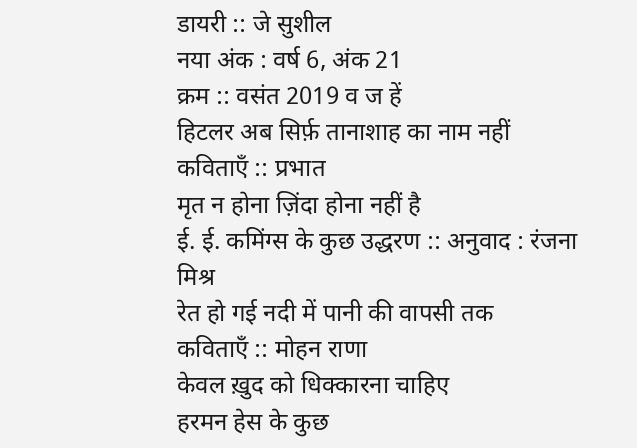डायरी :: जे सुशील
नया अंक : वर्ष 6, अंक 21
क्रम :: वसंत 2019 व ज हें
हिटलर अब सिर्फ़ तानाशाह का नाम नहीं
कविताएँ :: प्रभात
मृत न होना ज़िंदा होना नहीं है
ई. ई. कमिंग्स के कुछ उद्धरण :: अनुवाद : रंजना मिश्र
रेत हो गई नदी में पानी की वापसी तक
कविताएँ :: मोहन राणा
केवल ख़ुद को धिक्कारना चाहिए
हरमन हेस के कुछ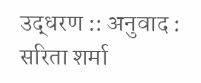उद्धरण :: अनुवाद : सरिता शर्मा